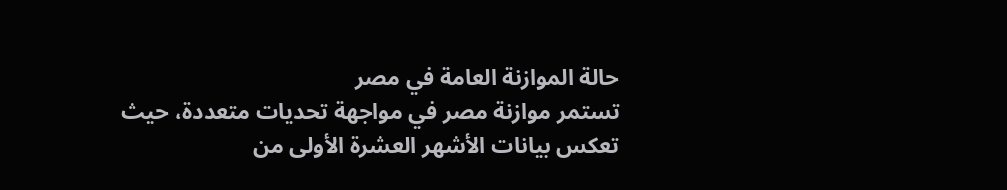حالة الموازنة العامة في مصر
تستمر موازنة مصر في مواجهة تحديات متعددة، حيث تعكس بيانات الأشهر العشرة الأولى من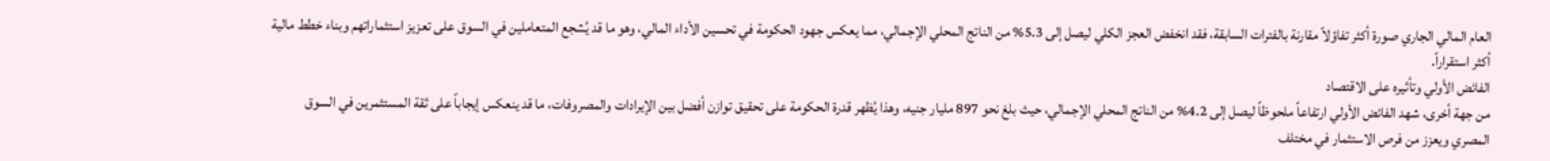العام المالي الجاري صورة أكثر تفاؤلاً مقارنة بالفترات السابقة، فقد انخفض العجز الكلي ليصل إلى 5.3% من الناتج المحلي الإجمالي، مما يعكس جهود الحكومة في تحسين الأداء المالي، وهو ما قد يُشجع المتعاملين في السوق على تعزيز استثماراتهم وبناء خطط مالية أكثر استقراراً.
الفائض الأولي وتأثيره على الاقتصاد
من جهة أخرى، شهد الفائض الأولي ارتفاعاً ملحوظاً ليصل إلى 4.2% من الناتج المحلي الإجمالي، حيث بلغ نحو 897 مليار جنيه، وهذا يُظهر قدرة الحكومة على تحقيق توازن أفضل بين الإيرادات والمصروفات، ما قد ينعكس إيجاباً على ثقة المستثمرين في السوق المصري ويعزز من فرص الاستثمار في مختلف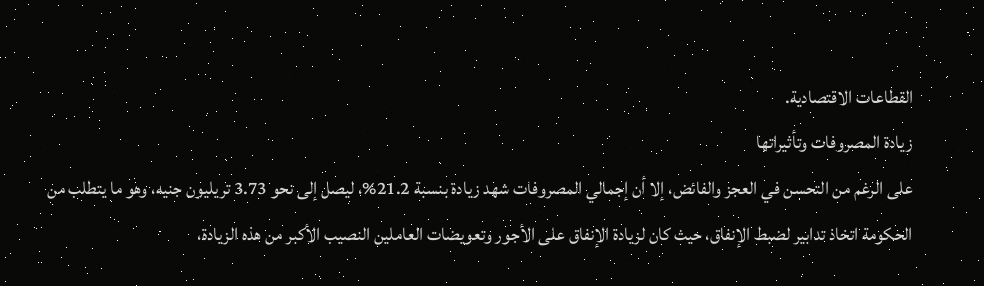القطاعات الاقتصادية.
زيادة المصروفات وتأثيراتها
على الرغم من التحسن في العجز والفائض، إلا أن إجمالي المصروفات شهد زيادة بنسبة 21.2%، ليصل إلى نحو 3.73 تريليون جنيه، وهو ما يتطلب من الحكومة اتخاذ تدابير لضبط الإنفاق، حيث كان لزيادة الإنفاق على الأجور وتعويضات العاملين النصيب الأكبر من هذه الزيادة،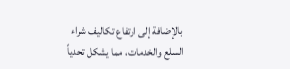بالإضافة إلى ارتفاع تكاليف شراء السلع والخدمات، مما يشكل تحدياً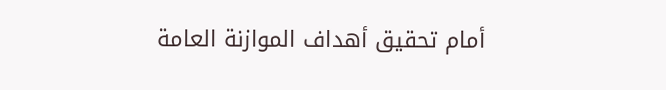أمام تحقيق أهداف الموازنة العامة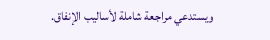ويستدعي مراجعة شاملة لأساليب الإنفاق.